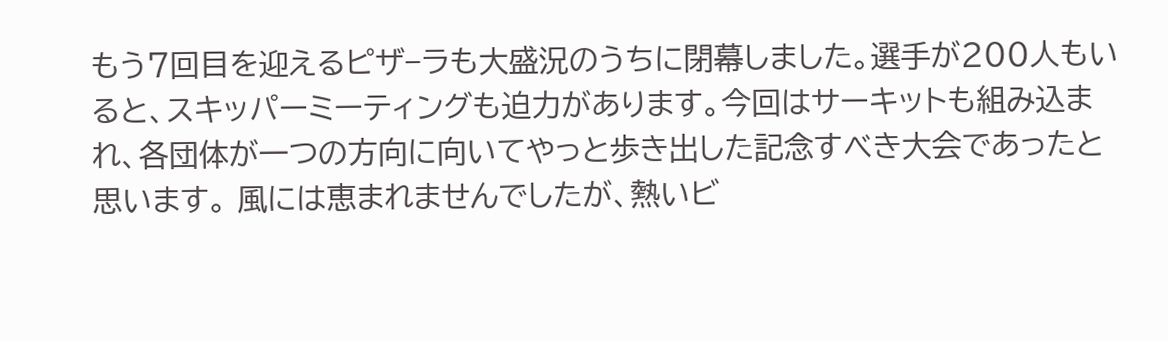もう7回目を迎えるピザ−ラも大盛況のうちに閉幕しました。選手が200人もいると、スキッパーミーティングも迫力があります。今回はサーキットも組み込まれ、各団体が一つの方向に向いてやっと歩き出した記念すべき大会であったと思います。 風には恵まれませんでしたが、熱いビ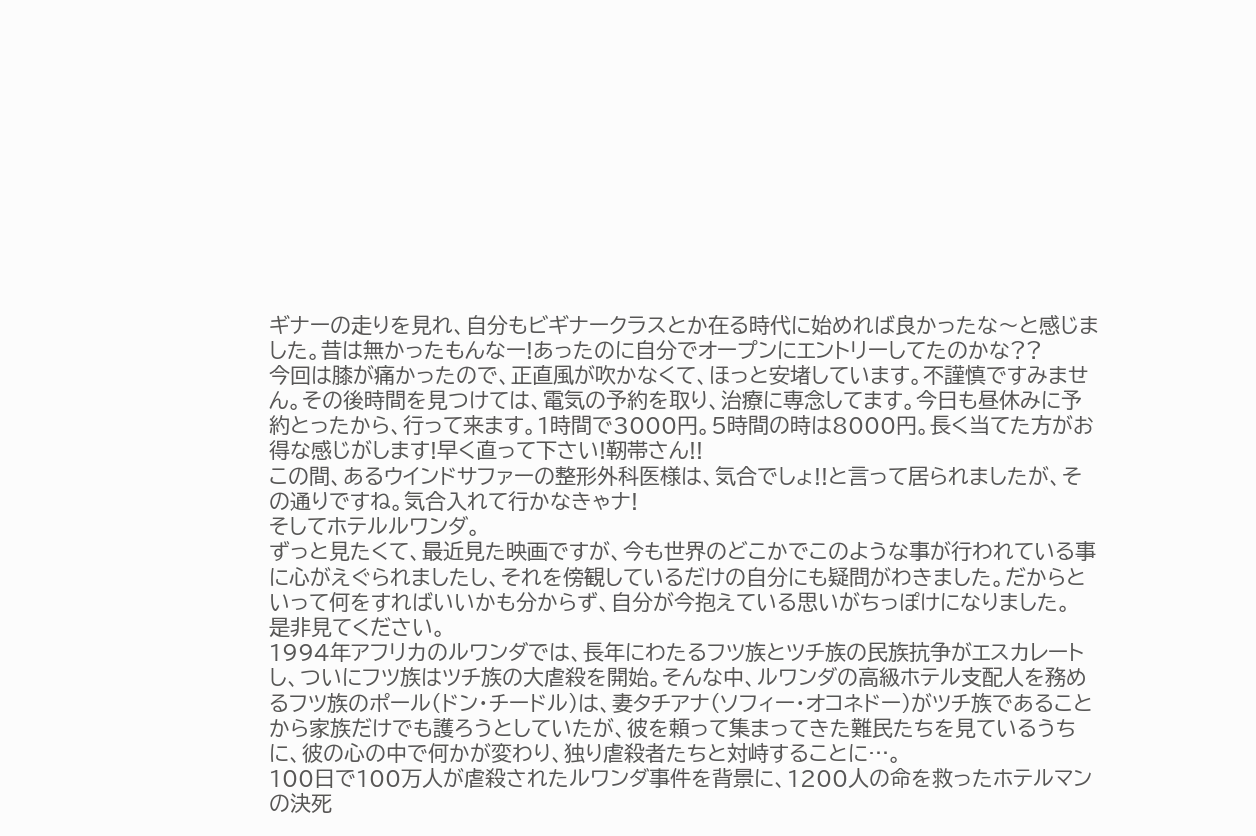ギナーの走りを見れ、自分もビギナークラスとか在る時代に始めれば良かったな〜と感じました。昔は無かったもんなー!あったのに自分でオープンにエントリーしてたのかな??
今回は膝が痛かったので、正直風が吹かなくて、ほっと安堵しています。不謹慎ですみません。その後時間を見つけては、電気の予約を取り、治療に専念してます。今日も昼休みに予約とったから、行って来ます。1時間で3000円。5時間の時は8000円。長く当てた方がお得な感じがします!早く直って下さい!靭帯さん!!
この間、あるウインドサファーの整形外科医様は、気合でしょ!!と言って居られましたが、その通りですね。気合入れて行かなきゃナ!
そしてホテルルワンダ。
ずっと見たくて、最近見た映画ですが、今も世界のどこかでこのような事が行われている事に心がえぐられましたし、それを傍観しているだけの自分にも疑問がわきました。だからといって何をすればいいかも分からず、自分が今抱えている思いがちっぽけになりました。
是非見てください。
1994年アフリカのルワンダでは、長年にわたるフツ族とツチ族の民族抗争がエスカレートし、ついにフツ族はツチ族の大虐殺を開始。そんな中、ルワンダの高級ホテル支配人を務めるフツ族のポール(ドン・チードル)は、妻タチアナ(ソフィー・オコネドー)がツチ族であることから家族だけでも護ろうとしていたが、彼を頼って集まってきた難民たちを見ているうちに、彼の心の中で何かが変わり、独り虐殺者たちと対峙することに…。
100日で100万人が虐殺されたルワンダ事件を背景に、1200人の命を救ったホテルマンの決死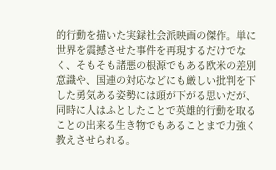的行動を描いた実録社会派映画の傑作。単に世界を震撼させた事件を再現するだけでなく、そもそも諸悪の根源でもある欧米の差別意識や、国連の対応などにも厳しい批判を下した勇気ある姿勢には頭が下がる思いだが、同時に人はふとしたことで英雄的行動を取ることの出来る生き物でもあることまで力強く教えさせられる。